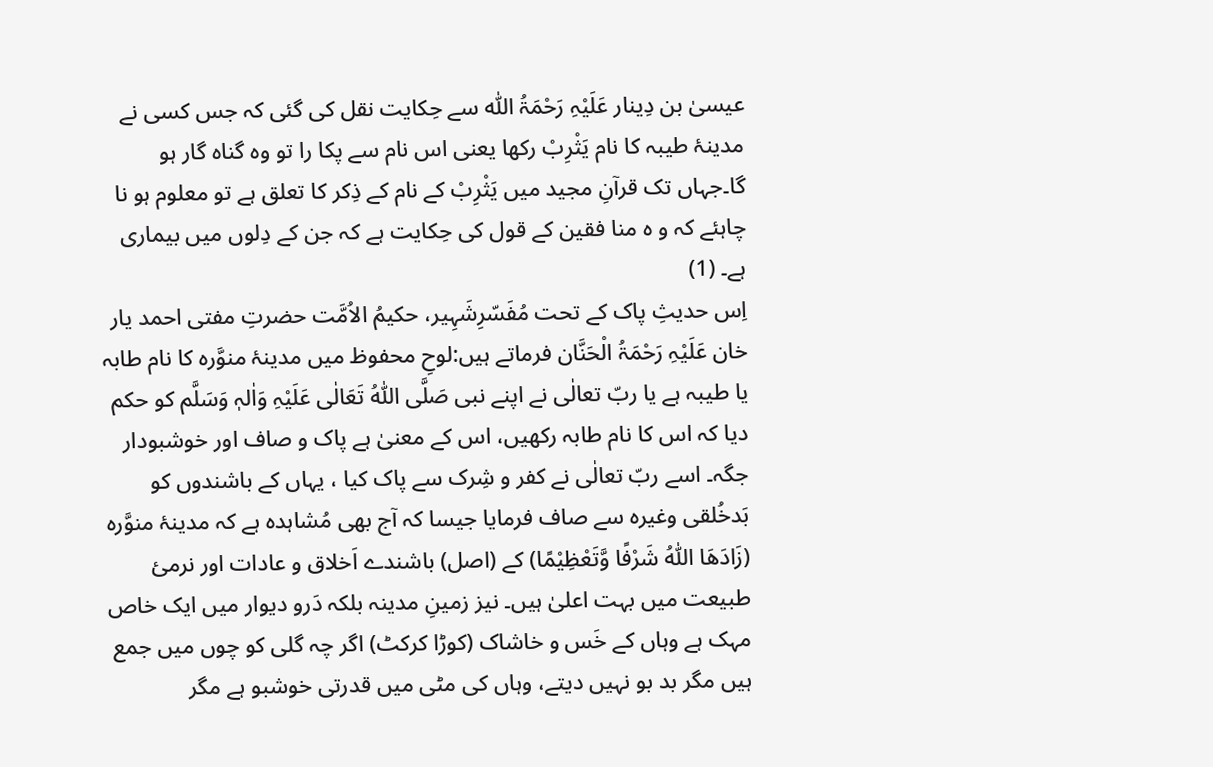عیسیٰ بن دِینار عَلَیْہِ رَحْمَۃُ اللّٰہ سے حِکایت نقل کی گئی کہ جس کسی نے مدینۂ طیبہ کا نام یَثْرِبْ رکھا یعنی اس نام سے پکا را تو وہ گناہ گار ہو گا۔جہاں تک قرآنِ مجید میں یَثْرِبْ کے نام کے ذِکر کا تعلق ہے تو معلوم ہو نا چاہئے کہ و ہ منا فقین کے قول کی حِکایت ہے کہ جن کے دِلوں میں بیماری ہے۔ (1)
اِس حدیثِ پاک کے تحت مُفَسّرِشَہِیر، حکیمُ الاُمَّت حضرتِ مفتی احمد یار خان عَلَیْہِ رَحْمَۃُ الْحَنَّان فرماتے ہیں:لوحِ محفوظ میں مدینۂ منوَّرہ کا نام طابہ یا طیبہ ہے یا ربّ تعالٰی نے اپنے نبی صَلَّی اللّٰہُ تَعَالٰی عَلَیْہِ وَاٰلہٖ وَسَلَّم کو حکم دیا کہ اس کا نام طابہ رکھیں، اس کے معنیٰ ہے پاک و صاف اور خوشبودار جگہ۔ اسے ربّ تعالٰی نے کفر و شِرک سے پاک کیا ، یہاں کے باشندوں کو بَدخُلقی وغیرہ سے صاف فرمایا جیسا کہ آج بھی مُشاہدہ ہے کہ مدینۂ منوَّرہ (زَادَھَا اللّٰہُ شَرْفًا وَّتَعْظِیْمًا) کے (اصل) باشندے اَخلاق و عادات اور نرمئ طبیعت میں بہت اعلیٰ ہیں۔ نیز زمینِ مدینہ بلکہ دَرو دیوار میں ایک خاص مہک ہے وہاں کے خَس و خاشاک (کوڑا کرکٹ) اگر چہ گلی کو چوں میں جمع ہیں مگر بد بو نہیں دیتے، وہاں کی مٹی میں قدرتی خوشبو ہے مگر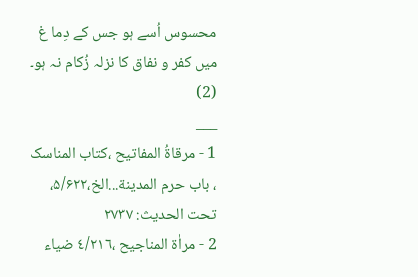محسوس اُسے ہو جس کے دِما غ میں کفر و نفاق کا نزلہ زُکام نہ ہو۔ (2)
___
1 - مرقاةُ المفاتیح ،کتاب المناسک ، باب حرم المدینة...الخ،۵/۶۲۲، تحت الحدیث: ۲۷۳۷
2 - مراٰۃ المناجیح ،٤/٢١٦ ضیاء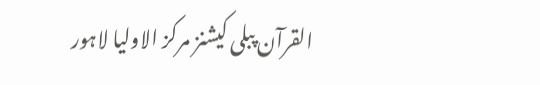القرآن پبلی کیشنز مرکز الاولیا لاہور